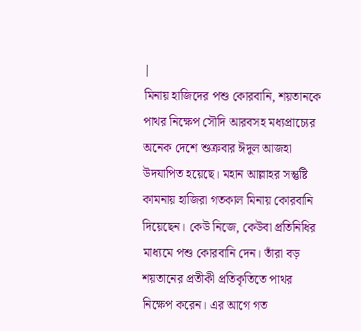|
মিনায় হাজিদের পশু কোরবানি, শয়তানকে পাথর নিক্ষেপ সৌদি আরবসহ মধ্যপ্রাচ্যের অনেক দেশে শুক্রবার ঈদুল আজহা উদযাপিত হয়েছে। মহান আল্লাহর সন্তুষ্টি কামনায় হাজিরা গতকাল মিনায় কোরবানি দিয়েছেন। কেউ নিজে, কেউবা প্রতিনিধির মাধ্যমে পশু কোরবানি দেন। তাঁরা বড় শয়তানের প্রতীকী প্রতিকৃতিতে পাথর নিক্ষেপ করেন। এর আগে গত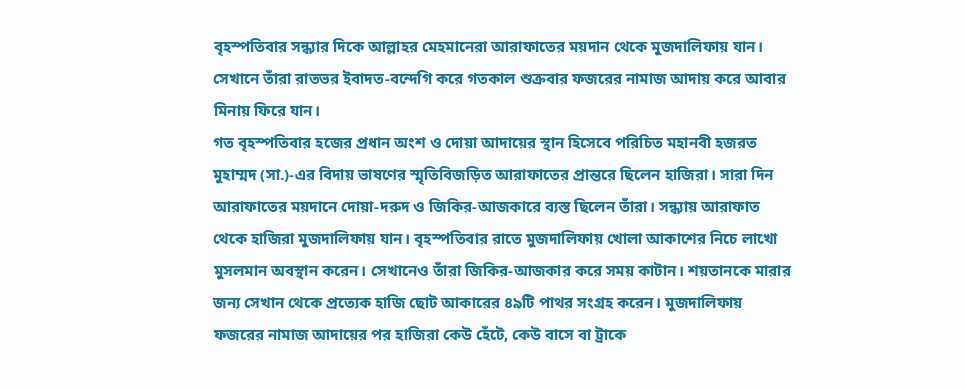বৃহস্পতিবার সন্ধ্যার দিকে আল্লাহর মেহমানেরা আরাফাতের ময়দান থেকে মুজদালিফায় যান। সেখানে তাঁরা রাতভর ইবাদত-বন্দেগি করে গতকাল শুক্রবার ফজরের নামাজ আদায় করে আবার মিনায় ফিরে যান।
গত বৃহস্পতিবার হজের প্রধান অংশ ও দোয়া আদায়ের স্থান হিসেবে পরিচিত মহানবী হজরত মুহাম্মদ (সা.)-এর বিদায় ভাষণের স্মৃতিবিজড়িত আরাফাতের প্রান্তরে ছিলেন হাজিরা। সারা দিন আরাফাতের ময়দানে দোয়া-দরুদ ও জিকির-আজকারে ব্যস্ত ছিলেন তাঁরা। সন্ধ্যায় আরাফাত থেকে হাজিরা মুজদালিফায় যান। বৃহস্পতিবার রাতে মুজদালিফায় খোলা আকাশের নিচে লাখো মুসলমান অবস্থান করেন। সেখানেও তাঁরা জিকির-আজকার করে সময় কাটান। শয়তানকে মারার জন্য সেখান থেকে প্রত্যেক হাজি ছোট আকারের ৪৯টি পাথর সংগ্রহ করেন। মুজদালিফায় ফজরের নামাজ আদায়ের পর হাজিরা কেউ হেঁটে, কেউ বাসে বা ট্রাকে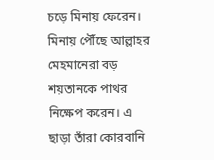চড়ে মিনায় ফেরেন। মিনায় পৌঁছে আল্লাহর মেহমানেরা বড় শয়তানকে পাথর নিক্ষেপ করেন। এ ছাড়া তাঁরা কোরবানি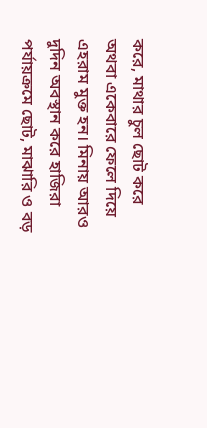করে, মাথার চুল ছোট করে অথবা একেবারে ফেলে দিয়ে এহরাম মুক্ত হন। মিনায় আরও দুদিন অবস্থান করে হাজিরা পর্যায়ক্রমে ছোট, মাঝারি ও বড়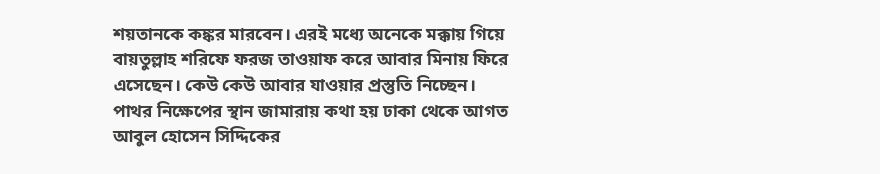শয়তানকে কঙ্কর মারবেন। এরই মধ্যে অনেকে মক্কায় গিয়ে বায়তুল্লাহ শরিফে ফরজ তাওয়াফ করে আবার মিনায় ফিরে এসেছেন। কেউ কেউ আবার যাওয়ার প্রস্তুতি নিচ্ছেন। পাথর নিক্ষেপের স্থান জামারায় কথা হয় ঢাকা থেকে আগত আবুল হোসেন সিদ্দিকের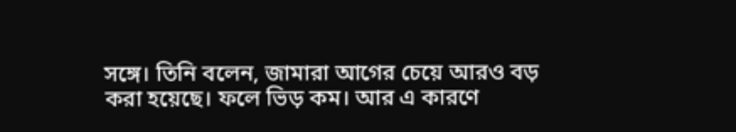সঙ্গে। তিনি বলেন, জামারা আগের চেয়ে আরও বড় করা হয়েছে। ফলে ভিড় কম। আর এ কারণে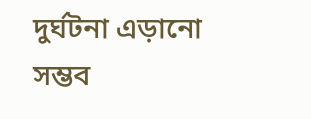দুর্ঘটনা এড়ানো সম্ভব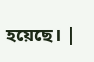হয়েছে। |